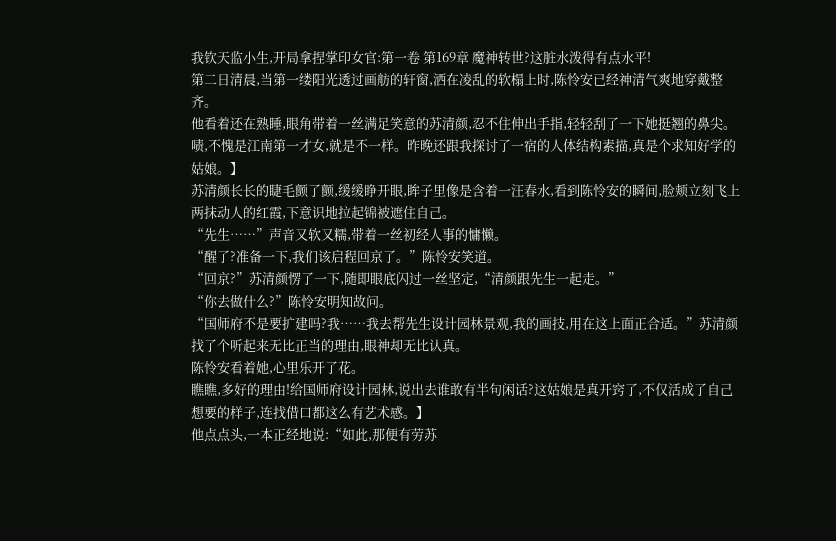我钦天监小生,开局拿捏掌印女官:第一卷 第169章 魔神转世?这脏水泼得有点水平!
第二日清晨,当第一缕阳光透过画舫的轩窗,洒在凌乱的软榻上时,陈怜安已经神清气爽地穿戴整齐。
他看着还在熟睡,眼角带着一丝满足笑意的苏清颜,忍不住伸出手指,轻轻刮了一下她挺翘的鼻尖。
啧,不愧是江南第一才女,就是不一样。昨晚还跟我探讨了一宿的人体结构素描,真是个求知好学的姑娘。】
苏清颜长长的睫毛颤了颤,缓缓睁开眼,眸子里像是含着一汪春水,看到陈怜安的瞬间,脸颊立刻飞上两抹动人的红霞,下意识地拉起锦被遮住自己。
“先生……”声音又软又糯,带着一丝初经人事的慵懒。
“醒了?准备一下,我们该启程回京了。”陈怜安笑道。
“回京?”苏清颜愣了一下,随即眼底闪过一丝坚定,“清颜跟先生一起走。”
“你去做什么?”陈怜安明知故问。
“国师府不是要扩建吗?我……我去帮先生设计园林景观,我的画技,用在这上面正合适。”苏清颜找了个听起来无比正当的理由,眼神却无比认真。
陈怜安看着她,心里乐开了花。
瞧瞧,多好的理由!给国师府设计园林,说出去谁敢有半句闲话?这姑娘是真开窍了,不仅活成了自己想要的样子,连找借口都这么有艺术感。】
他点点头,一本正经地说:“如此,那便有劳苏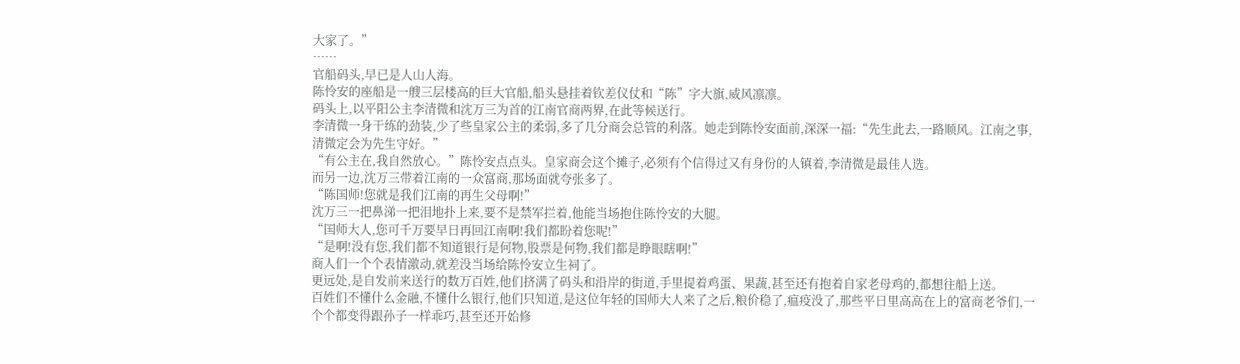大家了。”
……
官船码头,早已是人山人海。
陈怜安的座船是一艘三层楼高的巨大官船,船头悬挂着钦差仪仗和“陈”字大旗,威风凛凛。
码头上,以平阳公主李清微和沈万三为首的江南官商两界,在此等候送行。
李清微一身干练的劲装,少了些皇家公主的柔弱,多了几分商会总管的利落。她走到陈怜安面前,深深一福:“先生此去,一路顺风。江南之事,清微定会为先生守好。”
“有公主在,我自然放心。”陈怜安点点头。皇家商会这个摊子,必须有个信得过又有身份的人镇着,李清微是最佳人选。
而另一边,沈万三带着江南的一众富商,那场面就夸张多了。
“陈国师!您就是我们江南的再生父母啊!”
沈万三一把鼻涕一把泪地扑上来,要不是禁军拦着,他能当场抱住陈怜安的大腿。
“国师大人,您可千万要早日再回江南啊!我们都盼着您呢!”
“是啊!没有您,我们都不知道银行是何物,股票是何物,我们都是睁眼瞎啊!”
商人们一个个表情激动,就差没当场给陈怜安立生祠了。
更远处,是自发前来送行的数万百姓,他们挤满了码头和沿岸的街道,手里提着鸡蛋、果蔬,甚至还有抱着自家老母鸡的,都想往船上送。
百姓们不懂什么金融,不懂什么银行,他们只知道,是这位年轻的国师大人来了之后,粮价稳了,瘟疫没了,那些平日里高高在上的富商老爷们,一个个都变得跟孙子一样乖巧,甚至还开始修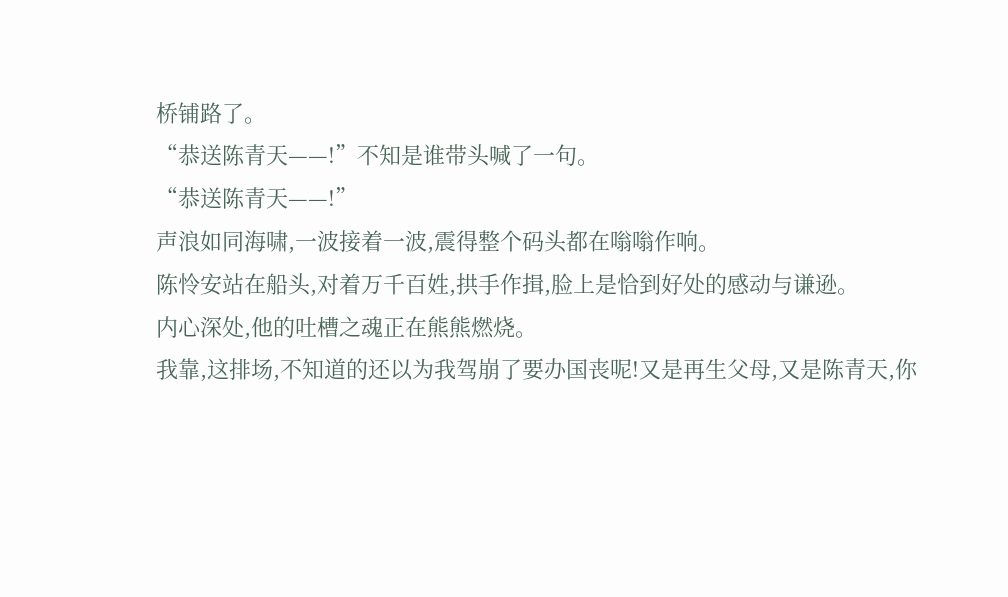桥铺路了。
“恭送陈青天——!”不知是谁带头喊了一句。
“恭送陈青天——!”
声浪如同海啸,一波接着一波,震得整个码头都在嗡嗡作响。
陈怜安站在船头,对着万千百姓,拱手作揖,脸上是恰到好处的感动与谦逊。
内心深处,他的吐槽之魂正在熊熊燃烧。
我靠,这排场,不知道的还以为我驾崩了要办国丧呢!又是再生父母,又是陈青天,你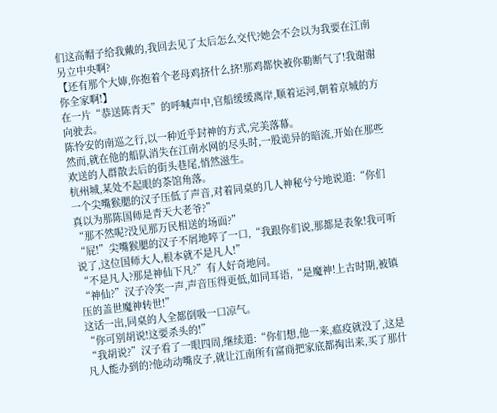们这高帽子给我戴的,我回去见了太后怎么交代?她会不会以为我要在江南另立中央啊?
【还有那个大婶,你抱着个老母鸡挤什么挤!那鸡都快被你勒断气了!我谢谢你全家啊!】
在一片“恭送陈青天”的呼喊声中,官船缓缓离岸,顺着运河,朝着京城的方向驶去。
陈怜安的南巡之行,以一种近乎封神的方式,完美落幕。
然而,就在他的船队消失在江南水网的尽头时,一股诡异的暗流,开始在那些欢送的人群散去后的街头巷尾,悄然滋生。
杭州城,某处不起眼的茶馆角落。
一个尖嘴猴腮的汉子压低了声音,对着同桌的几人神秘兮兮地说道:“你们真以为那陈国师是青天大老爷?”
“那不然呢?没见那万民相送的场面?”
“屁!”尖嘴猴腮的汉子不屑地啐了一口,“我跟你们说,那都是表象!我可听说了,这位国师大人,根本就不是凡人!”
“不是凡人?那是神仙下凡?”有人好奇地问。
“神仙?”汉子冷笑一声,声音压得更低,如同耳语,“是魔神!上古时期,被镇压的盖世魔神转世!”
这话一出,同桌的人全都倒吸一口凉气。
“你可别胡说!这要杀头的!”
“我胡说?”汉子看了一眼四周,继续道:“你们想,他一来,瘟疫就没了,这是凡人能办到的?他动动嘴皮子,就让江南所有富商把家底都掏出来,买了那什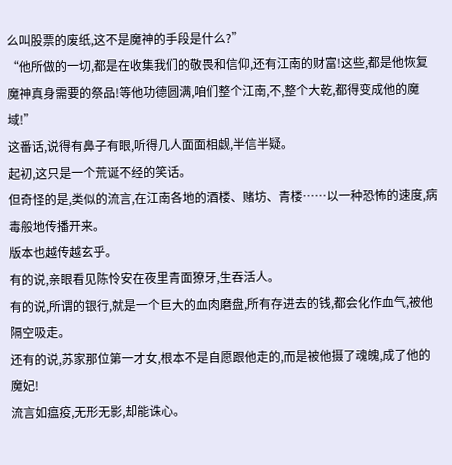么叫股票的废纸,这不是魔神的手段是什么?”
“他所做的一切,都是在收集我们的敬畏和信仰,还有江南的财富!这些,都是他恢复魔神真身需要的祭品!等他功德圆满,咱们整个江南,不,整个大乾,都得变成他的魔域!”
这番话,说得有鼻子有眼,听得几人面面相觑,半信半疑。
起初,这只是一个荒诞不经的笑话。
但奇怪的是,类似的流言,在江南各地的酒楼、赌坊、青楼……以一种恐怖的速度,病毒般地传播开来。
版本也越传越玄乎。
有的说,亲眼看见陈怜安在夜里青面獠牙,生吞活人。
有的说,所谓的银行,就是一个巨大的血肉磨盘,所有存进去的钱,都会化作血气,被他隔空吸走。
还有的说,苏家那位第一才女,根本不是自愿跟他走的,而是被他摄了魂魄,成了他的魔妃!
流言如瘟疫,无形无影,却能诛心。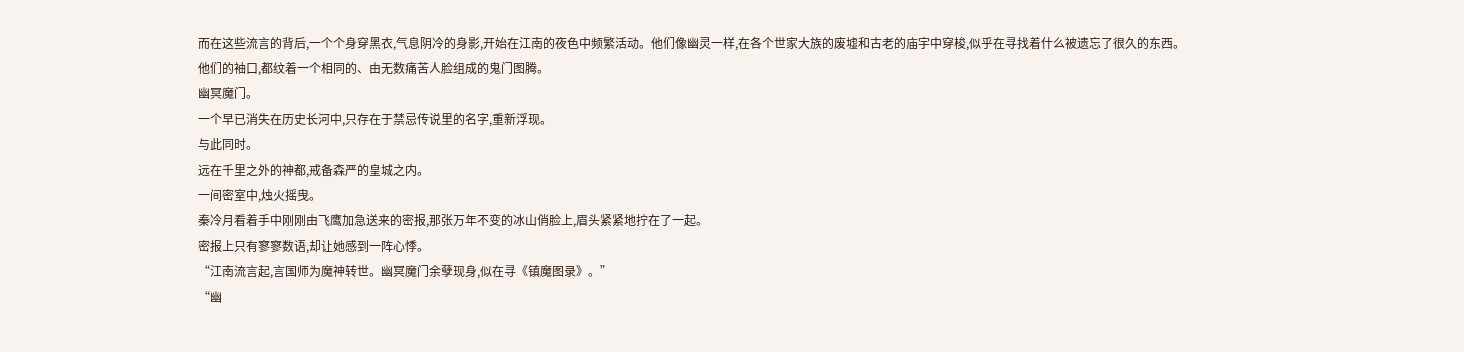而在这些流言的背后,一个个身穿黑衣,气息阴冷的身影,开始在江南的夜色中频繁活动。他们像幽灵一样,在各个世家大族的废墟和古老的庙宇中穿梭,似乎在寻找着什么被遗忘了很久的东西。
他们的袖口,都纹着一个相同的、由无数痛苦人脸组成的鬼门图腾。
幽冥魔门。
一个早已消失在历史长河中,只存在于禁忌传说里的名字,重新浮现。
与此同时。
远在千里之外的神都,戒备森严的皇城之内。
一间密室中,烛火摇曳。
秦冷月看着手中刚刚由飞鹰加急送来的密报,那张万年不变的冰山俏脸上,眉头紧紧地拧在了一起。
密报上只有寥寥数语,却让她感到一阵心悸。
“江南流言起,言国师为魔神转世。幽冥魔门余孽现身,似在寻《镇魔图录》。”
“幽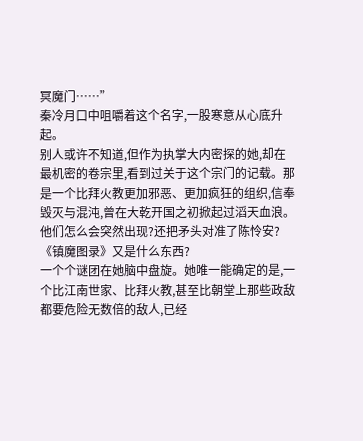冥魔门……”
秦冷月口中咀嚼着这个名字,一股寒意从心底升起。
别人或许不知道,但作为执掌大内密探的她,却在最机密的卷宗里,看到过关于这个宗门的记载。那是一个比拜火教更加邪恶、更加疯狂的组织,信奉毁灭与混沌,曾在大乾开国之初掀起过滔天血浪。
他们怎么会突然出现?还把矛头对准了陈怜安?
《镇魔图录》又是什么东西?
一个个谜团在她脑中盘旋。她唯一能确定的是,一个比江南世家、比拜火教,甚至比朝堂上那些政敌都要危险无数倍的敌人,已经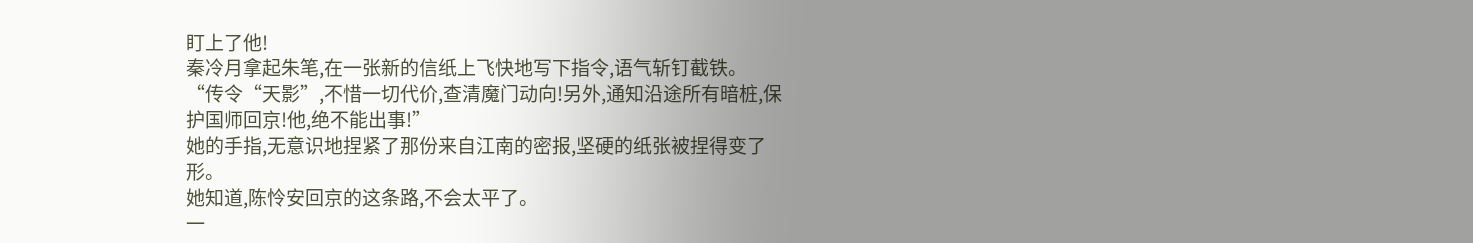盯上了他!
秦冷月拿起朱笔,在一张新的信纸上飞快地写下指令,语气斩钉截铁。
“传令“天影”,不惜一切代价,查清魔门动向!另外,通知沿途所有暗桩,保护国师回京!他,绝不能出事!”
她的手指,无意识地捏紧了那份来自江南的密报,坚硬的纸张被捏得变了形。
她知道,陈怜安回京的这条路,不会太平了。
一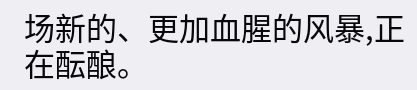场新的、更加血腥的风暴,正在酝酿。